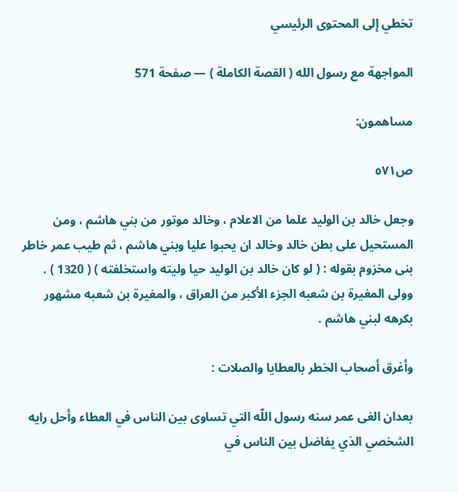تخطي إلى المحتوى الرئيسي

المواجهة مع رسول الله ( القصة الكاملة ) — صفحة 571

مساهمون:

ص٥٧١

وجعل خالد بن الوليد علما من الاعلام ، وخالد موتور من بني هاشم ، ومن المستحيل على بطن خالد وخالد ان يحبوا عليا وبني هاشم ، ثم طيب عمر خاطر بنى مخزوم بقوله : ( لو كان خالد بن الوليد حيا وليته واستخلفته ) ( 1320 ) . وولى المغيرة بن شعبه الجزء الأكبر من العراق ، والمغيرة بن شعبه مشهور بكرهه لبني هاشم .

وأغرق أصحاب الخطر بالعطايا والصلات :

بعدان الغى عمر سنه رسول اللّه التي تساوى بين الناس في العطاء وأحل رايه الشخصي الذي يفاضل بين الناس في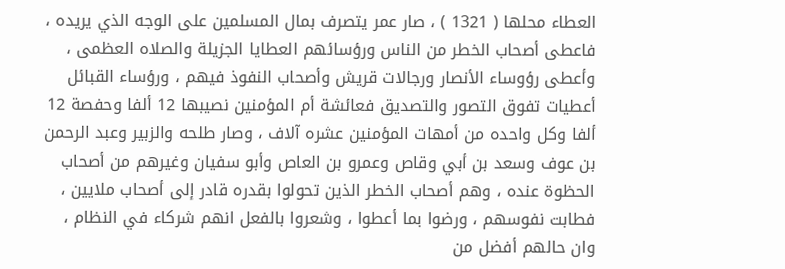العطاء محلها ( 1321 ) ، صار عمر يتصرف بمال المسلمين على الوجه الذي يريده ، فاعطى أصحاب الخطر من الناس ورؤسائهم العطايا الجزيلة والصلاه العظمى ، وأعطى رؤوساء الأنصار ورجالات قريش وأصحاب النفوذ فيهم ، ورؤساء القبائل أعطيات تفوق التصور والتصديق فعائشة أم المؤمنين نصيبها 12 ألفا وحفصة 12 ألفا وكل واحده من أمهات المؤمنين عشره آلاف ، وصار طلحه والزبير وعبد الرحمن بن عوف وسعد بن أبي وقاص وعمرو بن العاص وأبو سفيان وغيرهم من أصحاب الحظوة عنده ، وهم أصحاب الخطر الذين تحولوا بقدره قادر إلى أصحاب ملايين ، فطابت نفوسهم ، ورضوا بما أعطوا ، وشعروا بالفعل انهم شركاء في النظام ، وان حالهم أفضل من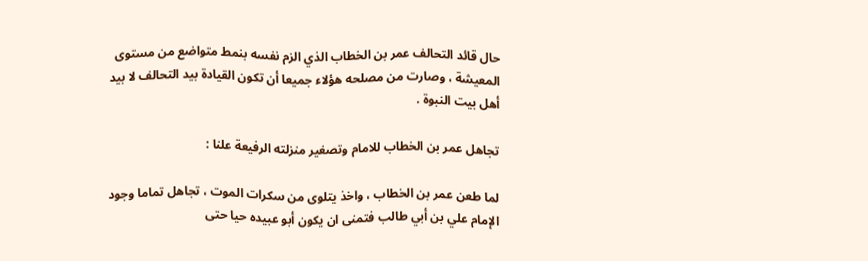حال قائد التحالف عمر بن الخطاب الذي الزم نفسه بنمط متواضع من مستوى المعيشة ، وصارت من مصلحه هؤلاء جميعا أن تكون القيادة بيد التحالف لا بيد أهل بيت النبوة .

تجاهل عمر بن الخطاب للامام وتصغير منزلته الرفيعة علنا :

لما طعن عمر بن الخطاب ، واخذ يتلوى من سكرات الموت ، تجاهل تماما وجود الإمام علي بن أبي طالب فتمنى ان يكون أبو عبيده حيا حتى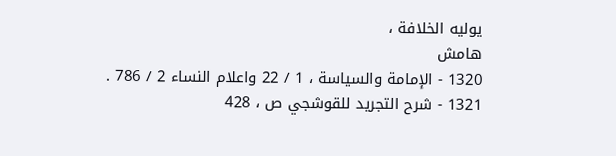يوليه الخلافة ،
هامش
1320 - الإمامة والسياسة ، 1 / 22 واعلام النساء 2 / 786 .
1321 - شرح التجريد للقوشجي ص ، 428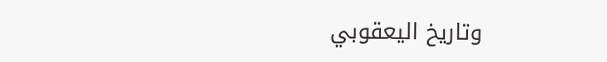وتاريخ اليعقوبي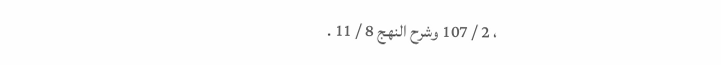، 2 / 107 وشرح النهج 8 / 11 .